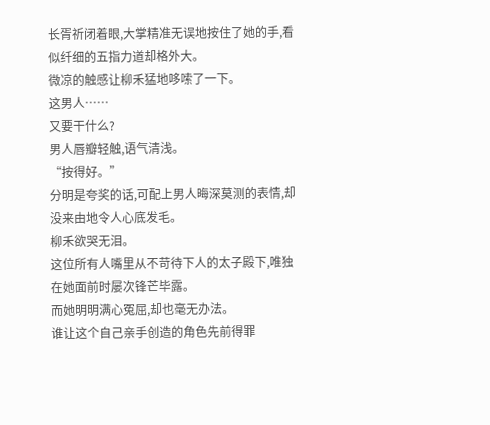长胥祈闭着眼,大掌精准无误地按住了她的手,看似纤细的五指力道却格外大。
微凉的触感让柳禾猛地哆嗦了一下。
这男人……
又要干什么?
男人唇瓣轻触,语气清浅。
“按得好。”
分明是夸奖的话,可配上男人晦深莫测的表情,却没来由地令人心底发毛。
柳禾欲哭无泪。
这位所有人嘴里从不苛待下人的太子殿下,唯独在她面前时屡次锋芒毕露。
而她明明满心冤屈,却也毫无办法。
谁让这个自己亲手创造的角色先前得罪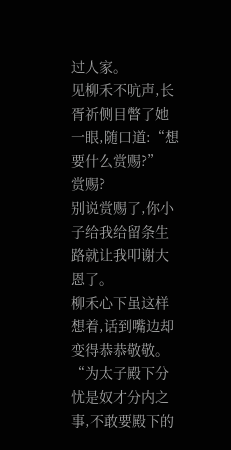过人家。
见柳禾不吭声,长胥祈侧目瞥了她一眼,随口道:“想要什么赏赐?”
赏赐?
别说赏赐了,你小子给我给留条生路就让我叩谢大恩了。
柳禾心下虽这样想着,话到嘴边却变得恭恭敬敬。
“为太子殿下分忧是奴才分内之事,不敢要殿下的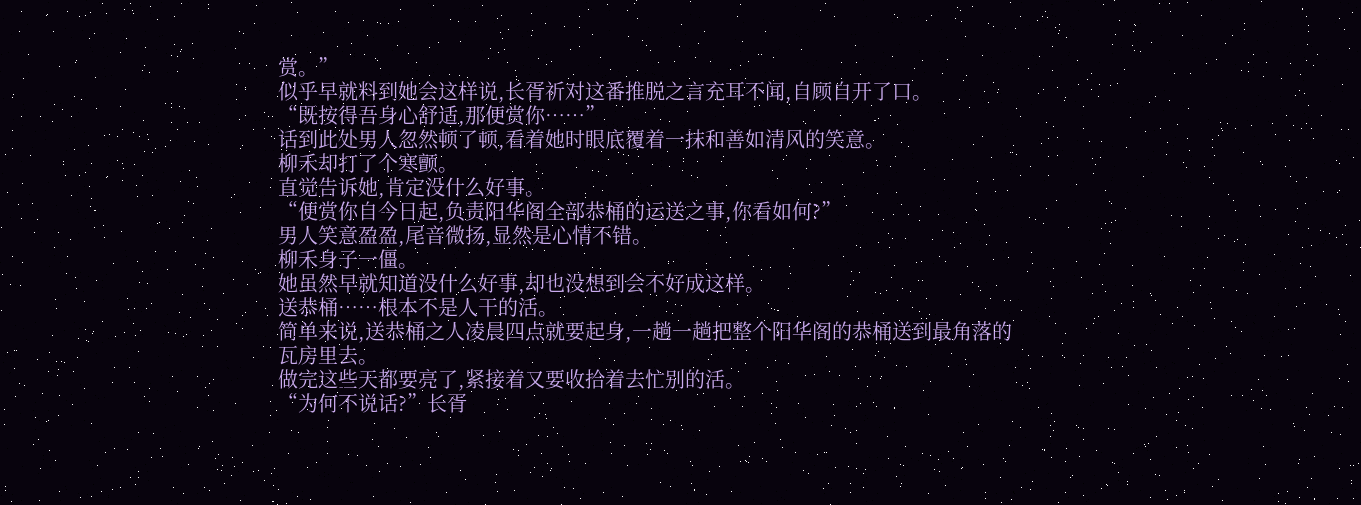赏。”
似乎早就料到她会这样说,长胥祈对这番推脱之言充耳不闻,自顾自开了口。
“既按得吾身心舒适,那便赏你……”
话到此处男人忽然顿了顿,看着她时眼底覆着一抹和善如清风的笑意。
柳禾却打了个寒颤。
直觉告诉她,肯定没什么好事。
“便赏你自今日起,负责阳华阁全部恭桶的运送之事,你看如何?”
男人笑意盈盈,尾音微扬,显然是心情不错。
柳禾身子一僵。
她虽然早就知道没什么好事,却也没想到会不好成这样。
送恭桶……根本不是人干的活。
简单来说,送恭桶之人凌晨四点就要起身,一趟一趟把整个阳华阁的恭桶送到最角落的瓦房里去。
做完这些天都要亮了,紧接着又要收拾着去忙别的活。
“为何不说话?”长胥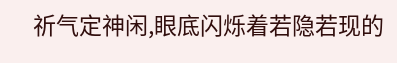祈气定神闲,眼底闪烁着若隐若现的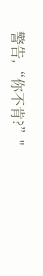警告,“你不肯?”"